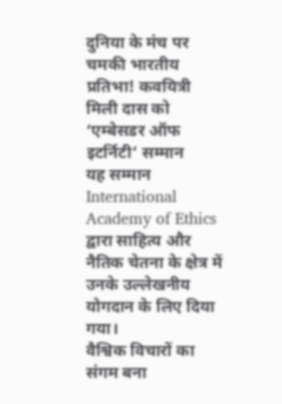दुनिया के मंच पर चमकी भारतीय प्रतिभा! कवयित्री मिली दास को ‘एम्बेसडर ऑफ इटर्निटी’ सम्मान
यह सम्मान International Academy of Ethics द्वारा साहित्य और नैतिक चेतना के क्षेत्र में उनके उल्लेखनीय योगदान के लिए दिया गया।
वैश्विक विचारों का संगम बना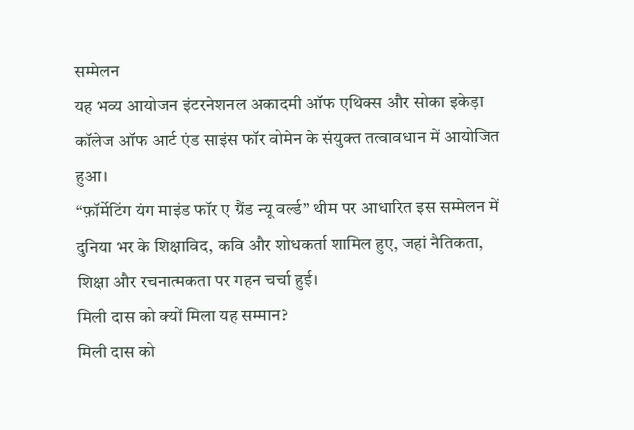सम्मेलन
यह भव्य आयोजन इंटरनेशनल अकादमी ऑफ एथिक्स और सोका इकेड़ा कॉलेज ऑफ आर्ट एंड साइंस फॉर वोमेन के संयुक्त तत्वावधान में आयोजित हुआ।
“फ़ॉर्मेटिंग यंग माइंड फॉर ए ग्रैंड न्यू वर्ल्ड” थीम पर आधारित इस सम्मेलन में दुनिया भर के शिक्षाविद, कवि और शोधकर्ता शामिल हुए, जहां नैतिकता, शिक्षा और रचनात्मकता पर गहन चर्चा हुई।
मिली दास को क्यों मिला यह सम्मान?
मिली दास को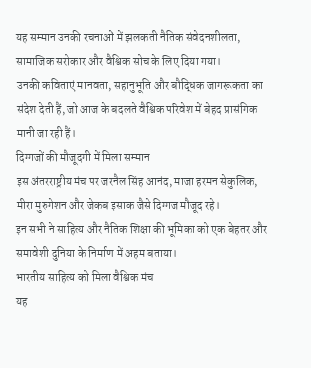यह सम्मान उनकी रचनाओं में झलकती नैतिक संवेदनशीलता, सामाजिक सरोकार और वैश्विक सोच के लिए दिया गया।
उनकी कविताएं मानवता, सहानुभूति और बौद्धिक जागरूकता का संदेश देती हैं, जो आज के बदलते वैश्विक परिवेश में बेहद प्रासंगिक मानी जा रही हैं।
दिग्गजों की मौजूदगी में मिला सम्मान
इस अंतरराष्ट्रीय मंच पर जरनैल सिंह आनंद, माजा हरमन सेकुलिक, मीरा मुरुगेशन और जेकब इसाक जैसे दिग्गज मौजूद रहे।
इन सभी ने साहित्य और नैतिक शिक्षा की भूमिका को एक बेहतर और समावेशी दुनिया के निर्माण में अहम बताया।
भारतीय साहित्य को मिला वैश्विक मंच
यह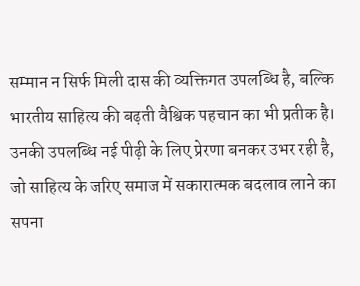सम्मान न सिर्फ मिली दास की व्यक्तिगत उपलब्धि है, बल्कि भारतीय साहित्य की बढ़ती वैश्विक पहचान का भी प्रतीक है। उनकी उपलब्धि नई पीढ़ी के लिए प्रेरणा बनकर उभर रही है, जो साहित्य के जरिए समाज में सकारात्मक बदलाव लाने का सपना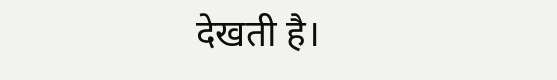देखती है।